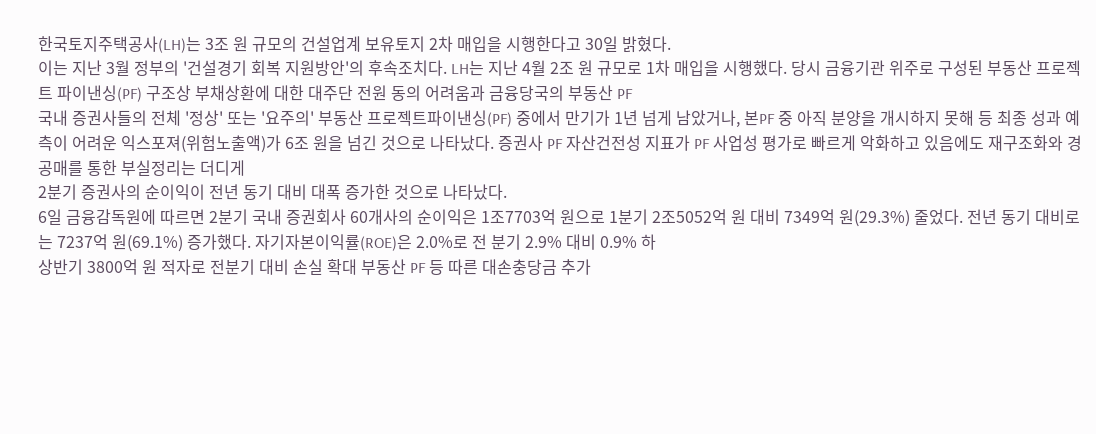한국토지주택공사(LH)는 3조 원 규모의 건설업계 보유토지 2차 매입을 시행한다고 30일 밝혔다.
이는 지난 3월 정부의 '건설경기 회복 지원방안'의 후속조치다. LH는 지난 4월 2조 원 규모로 1차 매입을 시행했다. 당시 금융기관 위주로 구성된 부동산 프로젝트 파이낸싱(PF) 구조상 부채상환에 대한 대주단 전원 동의 어려움과 금융당국의 부동산 PF
국내 증권사들의 전체 '정상' 또는 '요주의' 부동산 프로젝트파이낸싱(PF) 중에서 만기가 1년 넘게 남았거나, 본PF 중 아직 분양을 개시하지 못해 등 최종 성과 예측이 어려운 익스포져(위험노출액)가 6조 원을 넘긴 것으로 나타났다. 증권사 PF 자산건전성 지표가 PF 사업성 평가로 빠르게 악화하고 있음에도 재구조화와 경공매를 통한 부실정리는 더디게
2분기 증권사의 순이익이 전년 동기 대비 대폭 증가한 것으로 나타났다.
6일 금융감독원에 따르면 2분기 국내 증권회사 60개사의 순이익은 1조7703억 원으로 1분기 2조5052억 원 대비 7349억 원(29.3%) 줄었다. 전년 동기 대비로는 7237억 원(69.1%) 증가했다. 자기자본이익률(ROE)은 2.0%로 전 분기 2.9% 대비 0.9% 하
상반기 3800억 원 적자로 전분기 대비 손실 확대 부동산 PF 등 따른 대손충당금 추가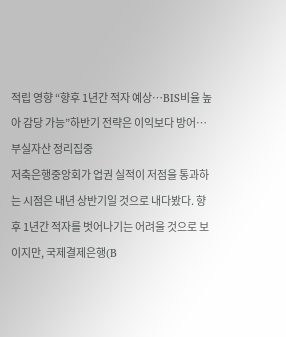적립 영향 “향후 1년간 적자 예상…BIS비율 높아 감당 가능”하반기 전략은 이익보다 방어…부실자산 정리집중
저축은행중앙회가 업권 실적이 저점을 통과하는 시점은 내년 상반기일 것으로 내다봤다. 향후 1년간 적자를 벗어나기는 어려울 것으로 보이지만, 국제결제은행(B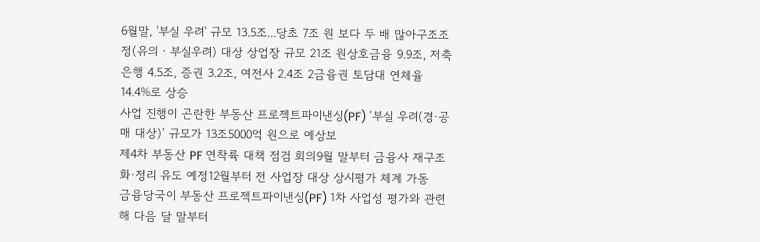6월말, '부실 우려' 규모 13.5조...당초 7조 원 보다 두 배 많아구조조정(유의ㆍ부실우려) 대상 상업장 규모 21조 원상호금융 9.9조, 저축은행 4.5조, 증권 3.2조, 여전사 2.4조 2금융권 토담대 연체율 14.4%로 상승
사업 진행이 곤란한 부동산 프로젝트파이낸싱(PF) ‘부실 우려(경·공매 대상)’ 규모가 13조5000억 원으로 예상보
제4차 부동산 PF 연착륙 대책 점검 회의9월 말부터 금융사 재구조화·정리 유도 예정12월부터 전 사업장 대상 상시평가 체계 가동
금융당국이 부동산 프로젝트파이낸싱(PF) 1차 사업성 평가와 관련해 다음 달 말부터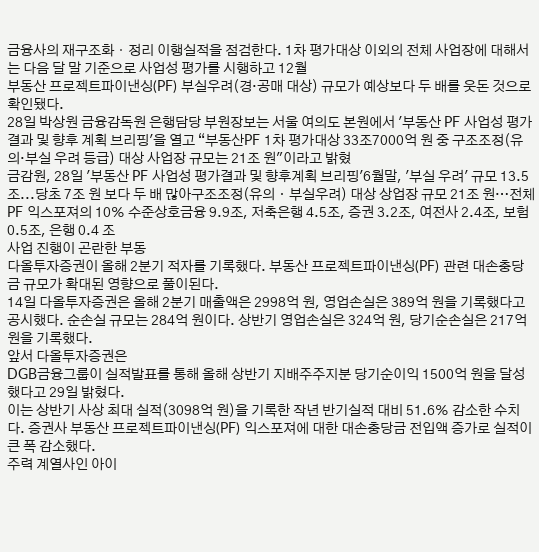금융사의 재구조화・정리 이행실적을 점검한다. 1차 평가대상 이외의 전체 사업장에 대해서는 다음 달 말 기준으로 사업성 평가를 시행하고 12월
부동산 프로젝트파이낸싱(PF) 부실우려(경·공매 대상) 규모가 예상보다 두 배를 웃돈 것으로 확인됐다.
28일 박상원 금융감독원 은행담당 부원장보는 서울 여의도 본원에서 '부동산 PF 사업성 평가결과 및 향후 계획 브리핑'을 열고 “부동산PF 1차 평가대상 33조7000억 원 중 구조조정(유의·부실 우려 등급) 대상 사업장 규모는 21조 원"이라고 밝혔
금감원, 28일 '부동산 PF 사업성 평가결과 및 향후계획 브리핑'6월말, '부실 우려' 규모 13.5조...당초 7조 원 보다 두 배 많아구조조정(유의ㆍ부실우려) 대상 상업장 규모 21조 원…전체 PF 익스포져의 10% 수준상호금융 9.9조, 저축은행 4.5조, 증권 3.2조, 여전사 2.4조, 보험 0.5조, 은행 0.4 조
사업 진행이 곤란한 부동
다올투자증권이 올해 2분기 적자를 기록했다. 부동산 프로젝트파이낸싱(PF) 관련 대손충당금 규모가 확대된 영향으로 풀이된다.
14일 다올투자증권은 올해 2분기 매출액은 2998억 원, 영업손실은 389억 원을 기록했다고 공시했다. 순손실 규모는 284억 원이다. 상반기 영업손실은 324억 원, 당기순손실은 217억 원을 기록했다.
앞서 다올투자증권은
DGB금융그룹이 실적발표를 통해 올해 상반기 지배주주지분 당기순이익 1500억 원을 달성했다고 29일 밝혔다.
이는 상반기 사상 최대 실적(3098억 원)을 기록한 작년 반기실적 대비 51.6% 감소한 수치다. 증권사 부동산 프로젝트파이낸싱(PF) 익스포져에 대한 대손충당금 전입액 증가로 실적이 큰 폭 감소했다.
주력 계열사인 아이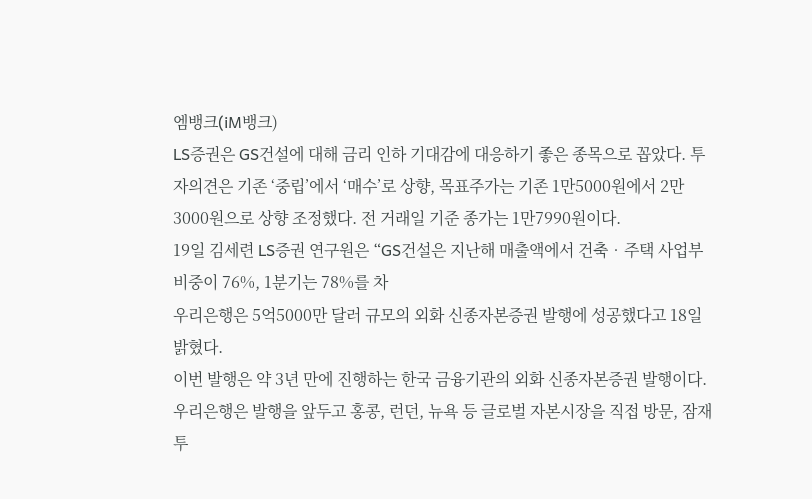엠뱅크(iM뱅크)
LS증권은 GS건설에 대해 금리 인하 기대감에 대응하기 좋은 종목으로 꼽았다. 투자의견은 기존 ‘중립’에서 ‘매수’로 상향, 목표주가는 기존 1만5000원에서 2만3000원으로 상향 조정했다. 전 거래일 기준 종가는 1만7990원이다.
19일 김세련 LS증권 연구원은 “GS건설은 지난해 매출액에서 건축‧주택 사업부 비중이 76%, 1분기는 78%를 차
우리은행은 5억5000만 달러 규모의 외화 신종자본증권 발행에 성공했다고 18일 밝혔다.
이번 발행은 약 3년 만에 진행하는 한국 금융기관의 외화 신종자본증권 발행이다. 우리은행은 발행을 앞두고 홍콩, 런던, 뉴욕 등 글로벌 자본시장을 직접 방문, 잠재 투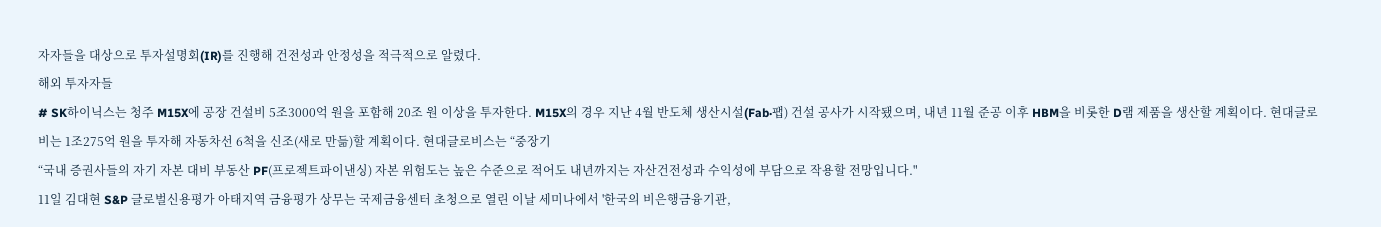자자들을 대상으로 투자설명회(IR)를 진행해 건전성과 안정성을 적극적으로 알렸다.
해외 투자자들
# SK하이닉스는 청주 M15X에 공장 건설비 5조3000억 원을 포함해 20조 원 이상을 투자한다. M15X의 경우 지난 4월 반도체 생산시설(Fab·팹) 건설 공사가 시작됐으며, 내년 11월 준공 이후 HBM을 비롯한 D램 제품을 생산할 계획이다. 현대글로비는 1조275억 원을 투자해 자동차선 6척을 신조(새로 만듦)할 계획이다. 현대글로비스는 “중장기
“국내 증권사들의 자기 자본 대비 부동산 PF(프로젝트파이낸싱) 자본 위험도는 높은 수준으로 적어도 내년까지는 자산건전성과 수익성에 부담으로 작용할 전망입니다."
11일 김대현 S&P 글로벌신용평가 아태지역 금융평가 상무는 국제금융센터 초청으로 열린 이날 세미나에서 '한국의 비은행금융기관,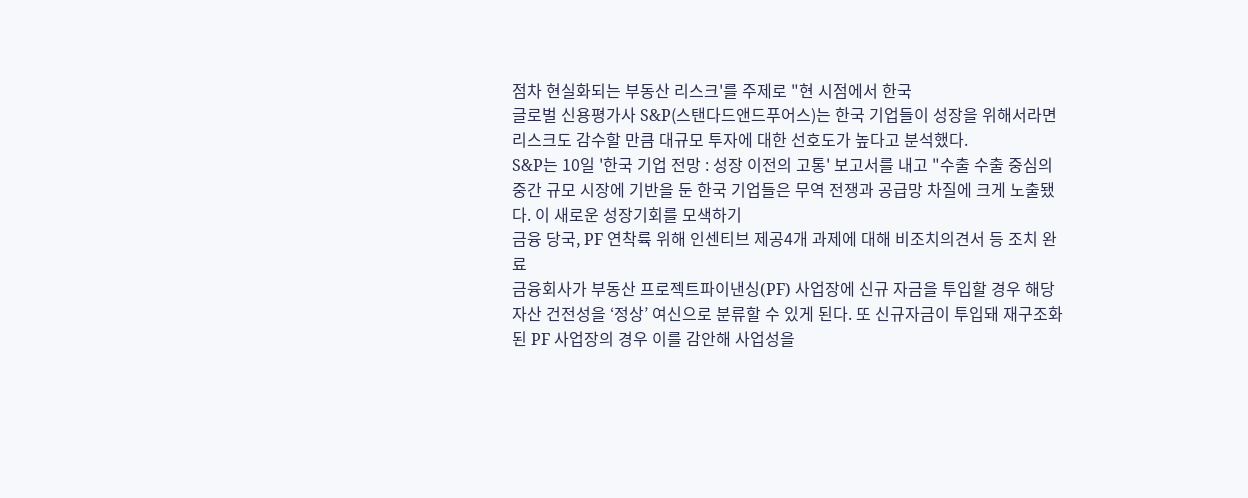점차 현실화되는 부동산 리스크'를 주제로 "현 시점에서 한국
글로벌 신용평가사 S&P(스탠다드앤드푸어스)는 한국 기업들이 성장을 위해서라면 리스크도 감수할 만큼 대규모 투자에 대한 선호도가 높다고 분석했다.
S&P는 10일 '한국 기업 전망 : 성장 이전의 고통' 보고서를 내고 "수출 수출 중심의 중간 규모 시장에 기반을 둔 한국 기업들은 무역 전쟁과 공급망 차질에 크게 노출됐다. 이 새로운 성장기회를 모색하기
금융 당국, PF 연착륙 위해 인센티브 제공4개 과제에 대해 비조치의견서 등 조치 완료
금융회사가 부동산 프로젝트파이낸싱(PF) 사업장에 신규 자금을 투입할 경우 해당 자산 건전성을 ‘정상’ 여신으로 분류할 수 있게 된다. 또 신규자금이 투입돼 재구조화된 PF 사업장의 경우 이를 감안해 사업성을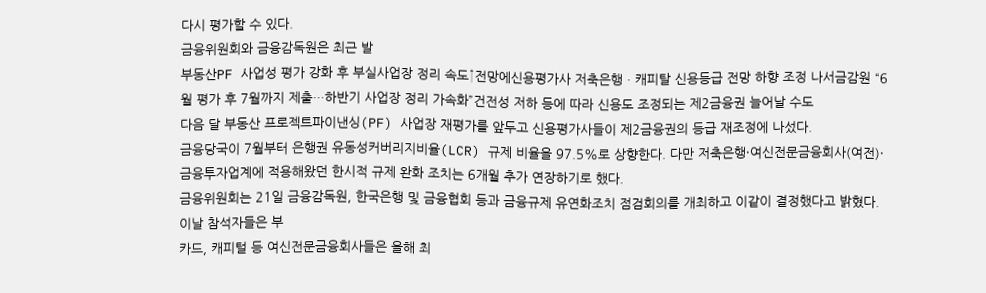다시 평가할 수 있다.
금융위원회와 금융감독원은 최근 발
부동산PF 사업성 평가 강화 후 부실사업장 정리 속도↑전망에신용평가사 저축은행ㆍ캐피탈 신용등급 전망 하향 조정 나서금감원 “6월 평가 후 7월까지 제출…하반기 사업장 정리 가속화”건전성 저하 등에 따라 신용도 조정되는 제2금융권 늘어날 수도
다음 달 부동산 프로젝트파이낸싱(PF) 사업장 재평가를 앞두고 신용평가사들이 제2금융권의 등급 재조정에 나섰다.
금융당국이 7월부터 은행권 유동성커버리지비율(LCR) 규제 비율을 97.5%로 상향한다. 다만 저축은행·여신전문금융회사(여전)·금융투자업계에 적용해왔던 한시적 규제 완화 조치는 6개월 추가 연장하기로 했다.
금융위원회는 21일 금융감독원, 한국은행 및 금융협회 등과 금융규제 유연화조치 점검회의를 개최하고 이같이 결정했다고 밝혔다.
이날 참석자들은 부
카드, 캐피털 등 여신전문금융회사들은 올해 최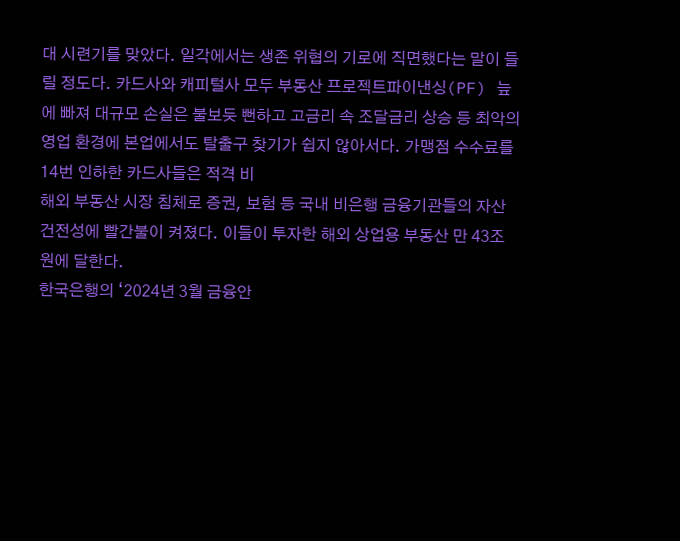대 시련기를 맞았다. 일각에서는 생존 위협의 기로에 직면했다는 말이 들릴 정도다. 카드사와 캐피털사 모두 부동산 프로젝트파이낸싱(PF) 늪에 빠져 대규모 손실은 불보듯 뻔하고 고금리 속 조달금리 상승 등 최악의 영업 환경에 본업에서도 탈출구 찾기가 쉽지 않아서다. 가맹점 수수료를 14번 인하한 카드사들은 적격 비
해외 부동산 시장 침체로 증권, 보험 등 국내 비은행 금융기관들의 자산 건전성에 빨간불이 켜졌다. 이들이 투자한 해외 상업용 부동산 만 43조 원에 달한다.
한국은행의 ‘2024년 3월 금융안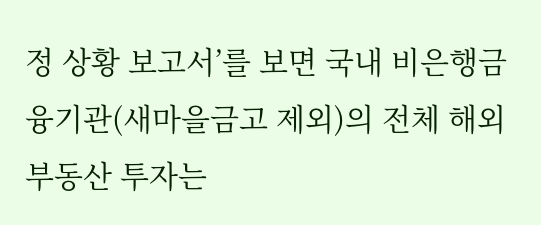정 상황 보고서’를 보면 국내 비은행금융기관(새마을금고 제외)의 전체 해외 부동산 투자는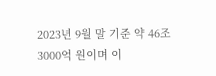2023년 9월 말 기준 약 46조3000억 원이며 이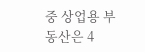중 상업용 부동산은 4